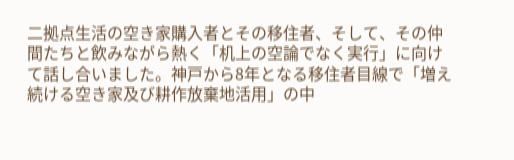二拠点生活の空き家購入者とその移住者、そして、その仲間たちと飲みながら熱く「机上の空論でなく実行」に向けて話し合いました。神戸から8年となる移住者目線で「増え続ける空き家及び耕作放棄地活用」の中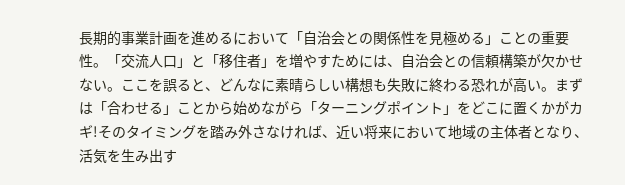長期的事業計画を進めるにおいて「自治会との関係性を見極める」ことの重要性。「交流人口」と「移住者」を増やすためには、自治会との信頼構築が欠かせない。ここを誤ると、どんなに素晴らしい構想も失敗に終わる恐れが高い。まずは「合わせる」ことから始めながら「ターニングポイント」をどこに置くかがカギ!そのタイミングを踏み外さなければ、近い将来において地域の主体者となり、活気を生み出す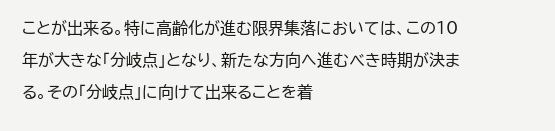ことが出来る。特に高齢化が進む限界集落においては、この10年が大きな「分岐点」となり、新たな方向へ進むべき時期が決まる。その「分岐点」に向けて出来ることを着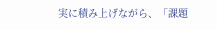実に積み上げながら、「課題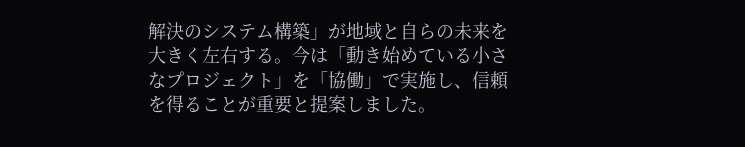解決のシステム構築」が地域と自らの未来を大きく左右する。今は「動き始めている小さなプロジェクト」を「協働」で実施し、信頼を得ることが重要と提案しました。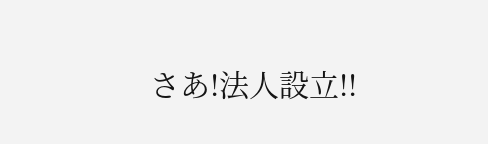さあ!法人設立!!